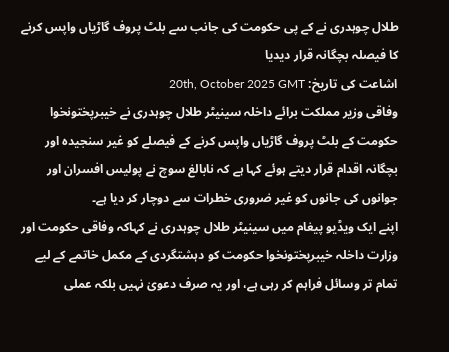طلال چوہدری نے کے پی حکومت کی جانب سے بلٹ پروف گاڑیاں واپس کرنے کا فیصلہ بچگانہ قرار دیدیا
اشاعت کی تاریخ: 20th, October 2025 GMT
وفاقی وزیر مملکت برائے داخلہ سینیٹر طلال چوہدری نے خیبرپختونخوا حکومت کے بلٹ پروف گاڑیاں واپس کرنے کے فیصلے کو غیر سنجیدہ اور بچگانہ اقدام قرار دیتے ہوئے کہا ہے کہ نابالغ سوچ نے پولیس افسران اور جوانوں کی جانوں کو غیر ضروری خطرات سے دوچار کر دیا ہے۔
اپنے ایک ویڈیو پیغام میں سینیٹر طلال چوہدری نے کہاکہ وفاقی حکومت اور وزارت داخلہ خیبرپختونخوا حکومت کو دہشتگردی کے مکمل خاتمے کے لیے تمام تر وسائل فراہم کر رہی ہے، اور یہ صرف دعویٰ نہیں بلکہ عملی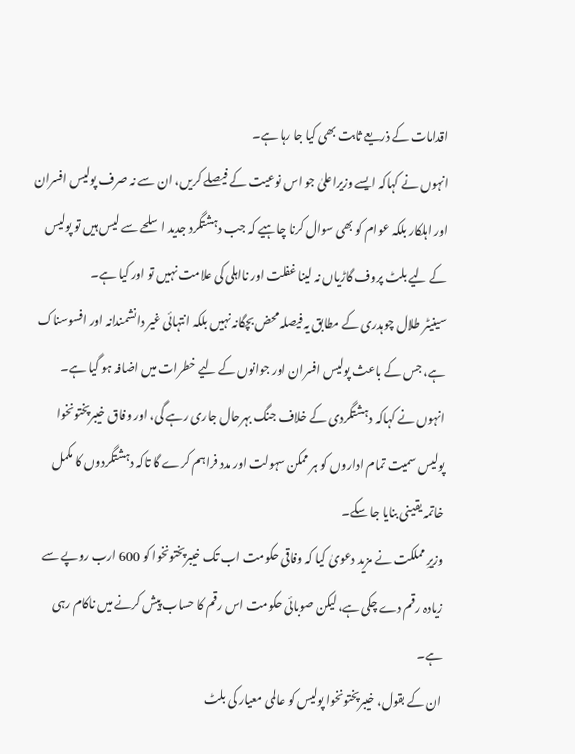اقدامات کے ذریعے ثابت بھی کیا جا رہا ہے۔
انہوں نے کہاکہ ایسے وزیراعلیٰ جو اس نوعیت کے فیصلے کریں، ان سے نہ صرف پولیس افسران اور اہلکار بلکہ عوام کو بھی سوال کرنا چاہیے کہ جب دہشتگرد جدید اسلحے سے لیس ہیں تو پولیس کے لیے بلٹ پروف گاڑیاں نہ لینا غفلت اور نااہلی کی علامت نہیں تو اور کیا ہے۔
سینیٹر طلال چوہدری کے مطابق یہ فیصلہ محض بچگانہ نہیں بلکہ انتہائی غیر دانشمندانہ اور افسوسناک ہے، جس کے باعث پولیس افسران اور جوانوں کے لیے خطرات میں اضافہ ہو گیا ہے۔
انہوں نے کہاکہ دہشتگردی کے خلاف جنگ بہرحال جاری رہے گی، اور وفاق خیبرپختونخوا پولیس سمیت تمام اداروں کو ہر ممکن سہولت اور مدد فراہم کرے گا تاکہ دہشتگردوں کا مکمل خاتمہ یقینی بنایا جا سکے۔
وزیرِ مملکت نے مزید دعویٰ کیا کہ وفاقی حکومت اب تک خیبرپختونخوا کو 600 ارب روپے سے زیادہ رقم دے چکی ہے، لیکن صوبائی حکومت اس رقم کا حساب پیش کرنے میں ناکام رہی ہے۔
ان کے بقول، خیبرپختونخوا پولیس کو عالمی معیار کی بلٹ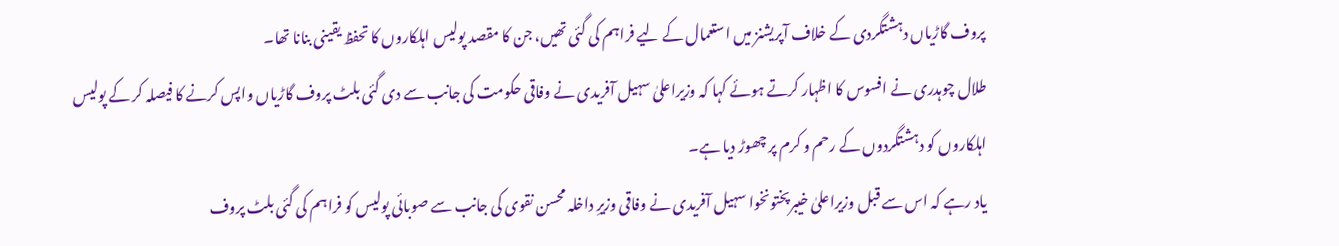پروف گاڑیاں دہشتگردی کے خلاف آپریشنز میں استعمال کے لیے فراہم کی گئی تھیں، جن کا مقصد پولیس اہلکاروں کا تحفظ یقینی بنانا تھا۔
طلال چوہدری نے افسوس کا اظہار کرتے ہوئے کہا کہ وزیراعلیٰ سہیل آفریدی نے وفاقی حکومت کی جانب سے دی گئی بلٹ پروف گاڑیاں واپس کرنے کا فیصلہ کر کے پولیس اہلکاروں کو دہشتگردوں کے رحم و کرم پر چھوڑ دیا ہے۔
یاد رہے کہ اس سے قبل وزیراعلیٰ خیبرپختونخوا سہیل آفریدی نے وفاقی وزیرِ داخلہ محسن نقوی کی جانب سے صوبائی پولیس کو فراہم کی گئی بلٹ پروف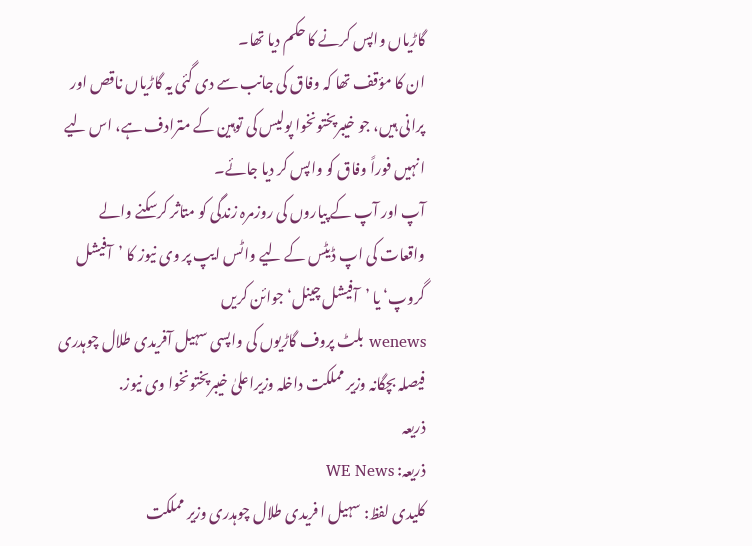گاڑیاں واپس کرنے کا حکم دیا تھا۔
ان کا مؤقف تھا کہ وفاق کی جانب سے دی گئی یہ گاڑیاں ناقص اور پرانی ہیں، جو خیبرپختونخوا پولیس کی توہین کے مترادف ہے، اس لیے انہیں فوراً وفاق کو واپس کر دیا جائے۔
آپ اور آپ کے پیاروں کی روزمرہ زندگی کو متاثر کرسکنے والے واقعات کی اپ ڈیٹس کے لیے واٹس ایپ پر وی نیوز کا ’آفیشل گروپ‘ یا ’آفیشل چینل‘ جوائن کریں
wenews بلٹ پروف گاڑیوں کی واپسی سہیل آفریدی طلال چوہدری فیصلہ بچگانہ وزیر مملکت داخلہ وزیراعلیٰ خیبرپختونخوا وی نیوز.
ذریعہ
ذریعہ: WE News
کلیدی لفظ: سہیل ا فریدی طلال چوہدری وزیر مملکت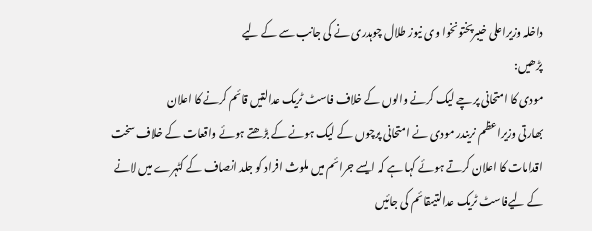داخلہ وزیراعلی خیبرپختونخوا وی نیوز طلال چوہدری نے کی جانب سے کے لیے
پڑھیں:
مودی کا امتحانی پرچے لیک کرنے والوں کے خلاف فاسٹ ٹریک عدالتیں قائم کرنے کا اعلان
بھارتی وزیراعظم نریندر مودی نے امتحانی پرچوں کے لیک ہونے کے بڑھتے ہوئے واقعات کے خلاف سخت اقدامات کا اعلان کرتے ہوئے کہا ہے کہ ایسے جرائم میں ملوث افراد کو جلد انصاف کے کٹہرے میں لانے کے لیےفاسٹ ٹریک عدالتیںقائم کی جائیں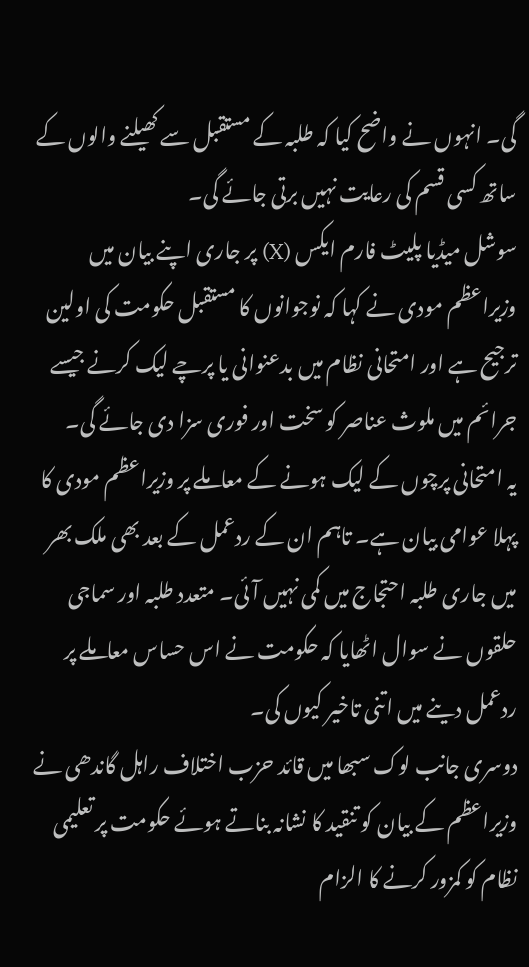گی۔ انہوں نے واضح کیا کہ طلبہ کے مستقبل سے کھیلنے والوں کے ساتھ کسی قسم کی رعایت نہیں برتی جائے گی۔
سوشل میڈیا پلیٹ فارم ایکس (X) پر جاری اپنے بیان میں وزیراعظم مودی نے کہا کہ نوجوانوں کا مستقبل حکومت کی اولین ترجیح ہے اور امتحانی نظام میں بدعنوانی یا پرچے لیک کرنے جیسے جرائم میں ملوث عناصر کو سخت اور فوری سزا دی جائے گی۔
یہ امتحانی پرچوں کے لیک ہونے کے معاملے پر وزیراعظم مودی کا پہلا عوامی بیان ہے۔ تاہم ان کے ردعمل کے بعد بھی ملک بھر میں جاری طلبہ احتجاج میں کمی نہیں آئی۔ متعدد طلبہ اور سماجی حلقوں نے سوال اٹھایا کہ حکومت نے اس حساس معاملے پر ردعمل دینے میں اتنی تاخیر کیوں کی۔
دوسری جانب لوک سبھا میں قائد حزب اختلاف راہل گاندھی نے وزیراعظم کے بیان کو تنقید کا نشانہ بناتے ہوئے حکومت پر تعلیمی نظام کو کمزور کرنے کا الزام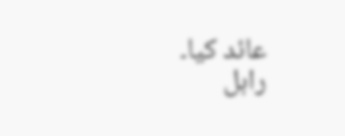عائد کیا۔
راہل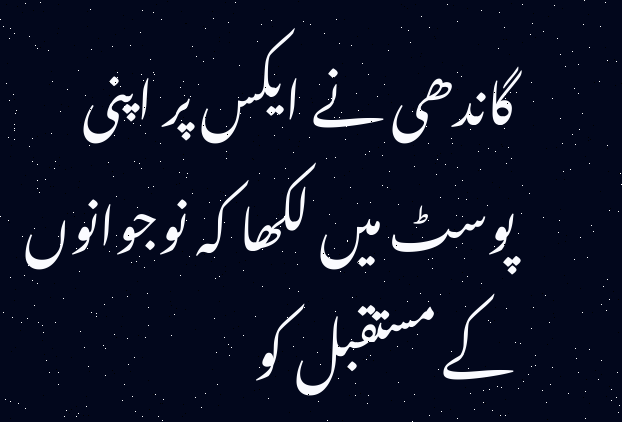گاندھی نے ایکس پر اپنی پوسٹ میں لکھا کہ نوجوانوں کے مستقبل کو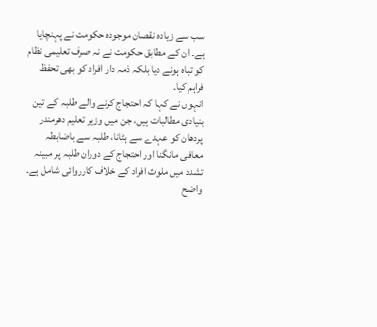سب سے زیادہ نقصان موجودہ حکومت نے پہنچایا ہے۔ ان کے مطابق حکومت نے نہ صرف تعلیمی نظام کو تباہ ہونے دیا بلکہ ذمہ دار افراد کو بھی تحفظ فراہم کیا۔
انہوں نے کہا کہ احتجاج کرنے والے طلبہ کے تین بنیادی مطالبات ہیں، جن میں وزیر تعلیم دھرمندر پردھان کو عہدے سے ہٹانا، طلبہ سے باضابطہ معافی مانگنا اور احتجاج کے دوران طلبہ پر مبینہ تشدد میں ملوث افراد کے خلاف کارروائی شامل ہے۔
واضح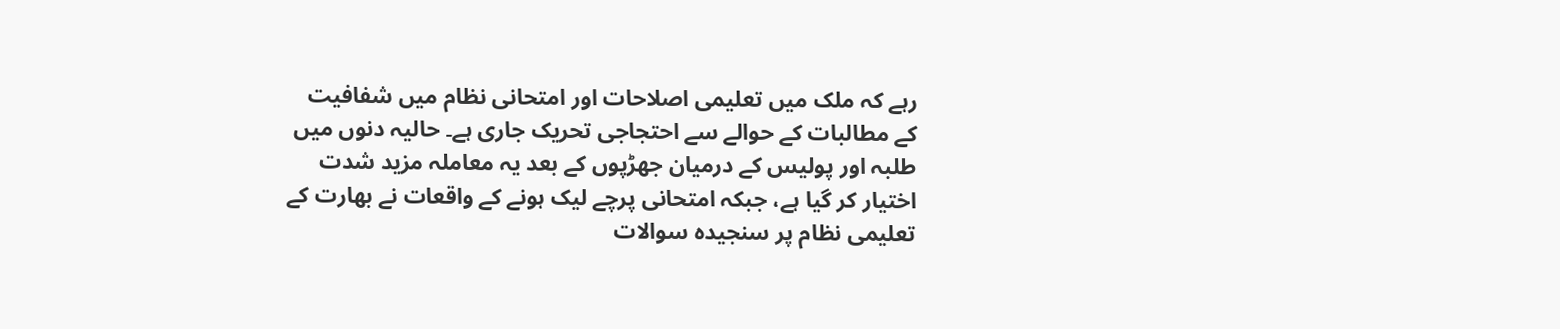رہے کہ ملک میں تعلیمی اصلاحات اور امتحانی نظام میں شفافیت کے مطالبات کے حوالے سے احتجاجی تحریک جاری ہے۔ حالیہ دنوں میں طلبہ اور پولیس کے درمیان جھڑپوں کے بعد یہ معاملہ مزید شدت اختیار کر گیا ہے، جبکہ امتحانی پرچے لیک ہونے کے واقعات نے بھارت کے تعلیمی نظام پر سنجیدہ سوالات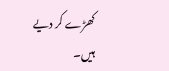کھڑے کر دیے ہیں۔